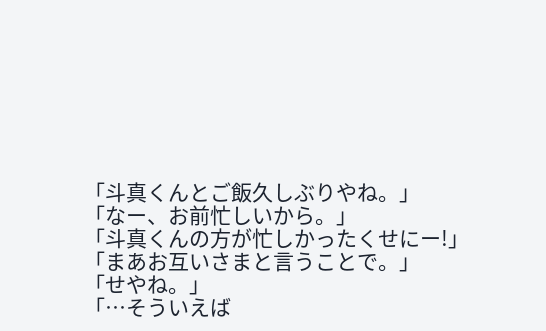「斗真くんとご飯久しぶりやね。」
「なー、お前忙しいから。」
「斗真くんの方が忙しかったくせにー!」
「まあお互いさまと言うことで。」
「せやね。」
「…そういえば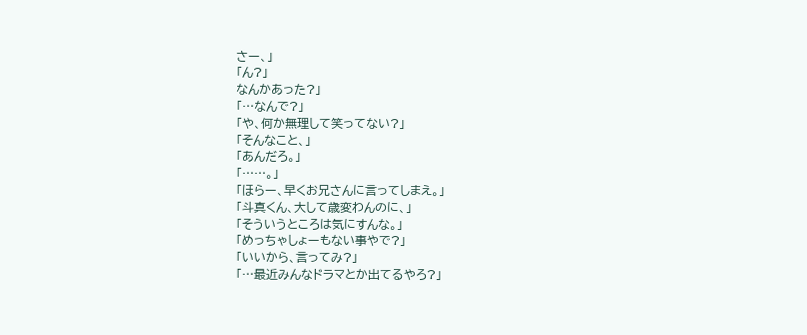さー、」
「ん?」
なんかあった?」
「…なんで?」
「や、何か無理して笑ってない?」
「そんなこと、」
「あんだろ。」
「……。」
「ほらー、早くお兄さんに言ってしまえ。」
「斗真くん、大して歳変わんのに、」
「そういうところは気にすんな。」
「めっちゃしょーもない事やで?」
「いいから、言ってみ?」
「…最近みんなドラマとか出てるやろ?」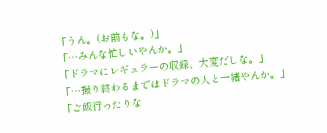「うん。(お前もな。)」
「…みんな忙しいやんか。」
「ドラマにレギュラーの収録、大変だしな。」
「…撮り終わるまではドラマの人と一緒やんか。」
「ご飯行ったりな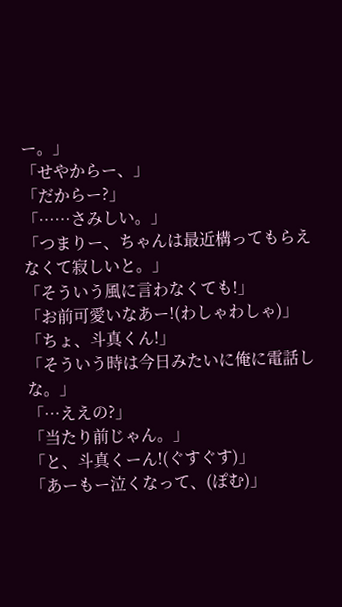ー。」
「せやからー、」
「だからー?」
「……さみしい。」
「つまりー、ちゃんは最近構ってもらえなくて寂しいと。」
「そういう風に言わなくても!」
「お前可愛いなあー!(わしゃわしゃ)」
「ちょ、斗真くん!」
「そういう時は今日みたいに俺に電話しな。」
「…ええの?」
「当たり前じゃん。」
「と、斗真くーん!(ぐすぐす)」
「あーもー泣くなって、(ぽむ)」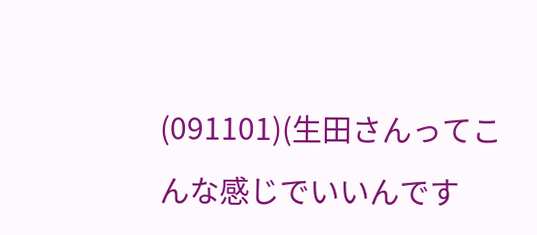(091101)(生田さんってこんな感じでいいんです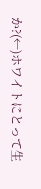か?(←)ホワイトにとって生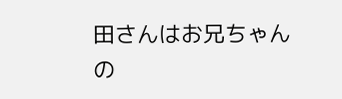田さんはお兄ちゃんの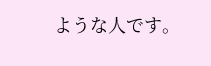ような人です。